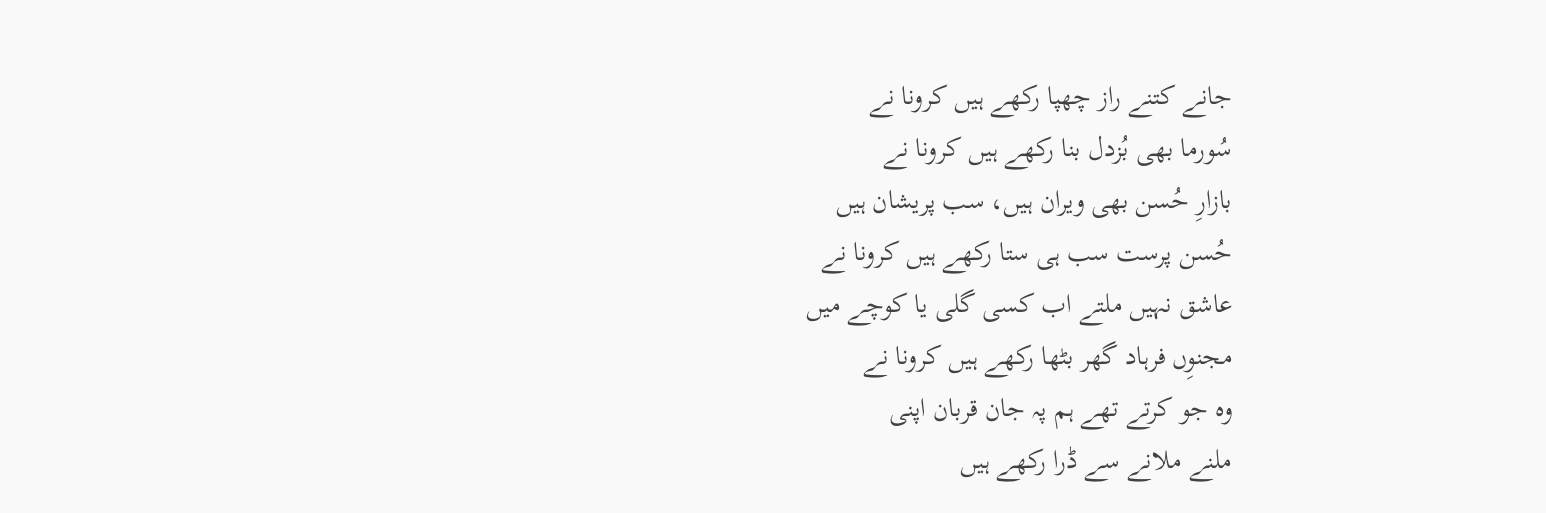جانے کتنے راز چھپا رکھے ہیں کرونا نے
سُورما بھی بُزدل بنا رکھے ہیں کرونا نے
بازارِ حُسن بھی ویران ہیں، سب پریشان ہیں
حُسن پرست سب ہی ستا رکھے ہیں کرونا نے
عاشق نہیں ملتے اب کسی گلی یا کوچے میں
مجنوِں فرہاد گھر بٹھا رکھے ہیں کرونا نے
وہ جو کرتے تھے ہم پہ جان قربان اپنی
ملنے ملانے سے ڈرا رکھے ہیں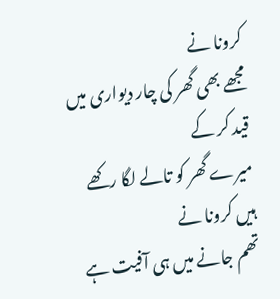کرونا نے
مجھے بھی گھر کی چار دیواری میں قید کر کے
میرے گھر کو تالے لگا رکھے ہیں کرونا نے
تھم جانے میں ہی آفیت ہے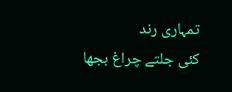تمہاری رند
کئی جلتے چراغ بجھا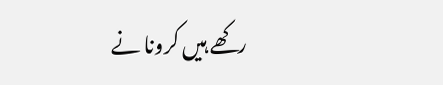رکھے ہیں کرونا نے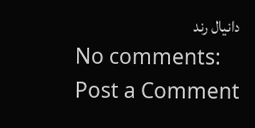دانیال رند
No comments:
Post a Comment